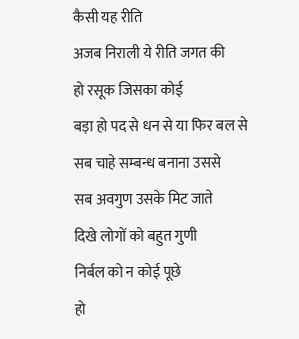कैसी यह रीति
अजब निराली ये रीति जगत की
हो रसूक जिसका कोई
बड़ा हो पद से धन से या फिर बल से
सब चाहे सम्बन्ध बनाना उससे
सब अवगुण उसके मिट जाते
दिखे लोगों को बहुत गुणी
निर्बल को न कोई पूछे
हो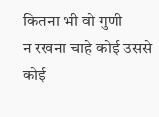कितना भी वो गुणी
न रखना चाहे कोई उससे
कोई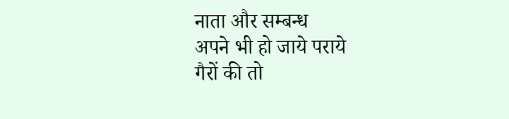नाता और सम्बन्ध
अपने भी हो जाये पराये
गैरों की तो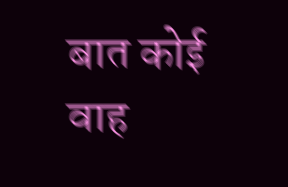बात कोई
वाह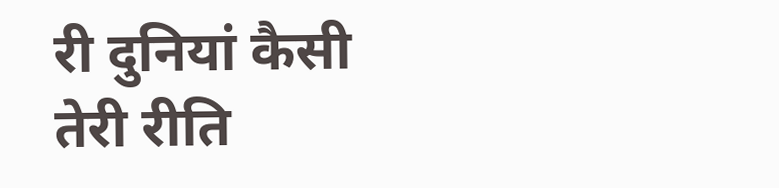री दुनियां कैसी तेरी रीति